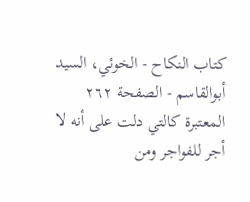كتاب النكاح - الخوئي، السيد أبوالقاسم - الصفحة ٢٦٢
المعتبرة كالتي دلت على أنه لا أجر للفواجر ومن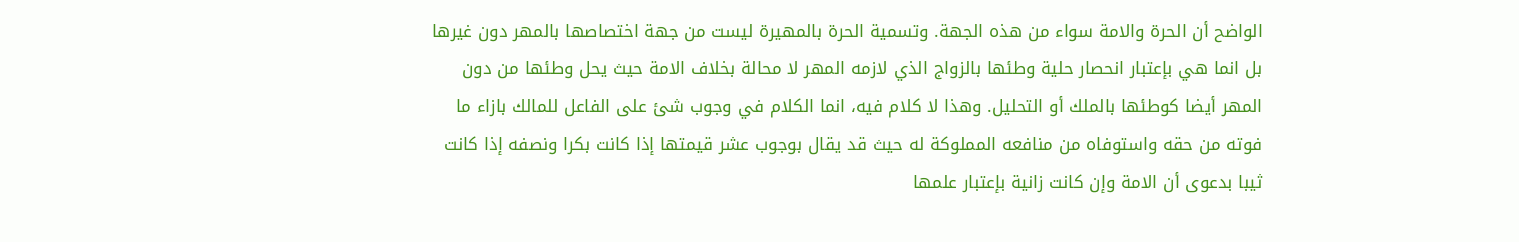الواضح أن الحرة والامة سواء من هذه الجهة. وتسمية الحرة بالمهيرة ليست من جهة اختصاصها بالمهر دون غيرها بل انما هي بإعتبار انحصار حلية وطئها بالزواج الذي لازمه المهر لا محالة بخلاف الامة حيث يحل وطئها من دون المهر أيضا كوطئها بالملك أو التحليل. وهذا لا كلام فيه، انما الكلام في وجوب شئ على الفاعل للمالك بازاء ما فوته من حقه واستوفاه من منافعه المملوكة له حيث قد يقال بوجوب عشر قيمتها إذا كانت بكرا ونصفه إذا كانت ثيبا بدعوى أن الامة وإن كانت زانية بإعتبار علمها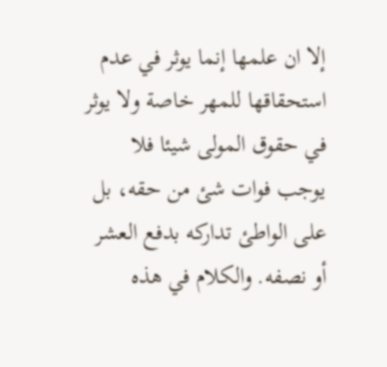إلا ان علمها إنما يوثر في عدم استحقاقها للمهر خاصة ولا يوثر في حقوق المولى شيئا فلا يوجب فوات شئ من حقه، بل على الواطئ تداركه بدفع العشر أو نصفه. والكلام في هذه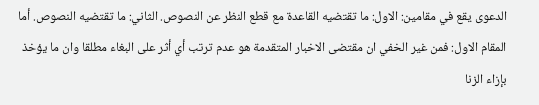الدعوى يقع في مقامين: الاول: ما تقتضيه القاعدة مع قطع النظر عن النصوص. الثاني: ما تقتضيه النصوص. أما المقام الاول: فمن غير الخفي ان مقتضى الاخبار المتقدمة هو عدم ترتب أي أثر على البغاء مطلقا وان ما يؤخذ بإزاء الزنا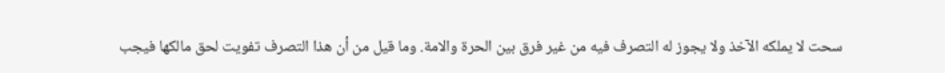سحت لا يملكه الآخذ ولا يجوز له التصرف فيه من غير فرق بين الحرة والامة. وما قيل من أن هذا التصرف تفويت لحق مالكها فيجب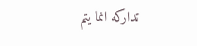تداركه انما يتم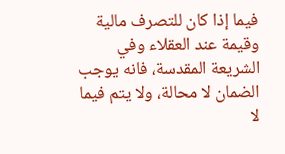فيما إذا كان للتصرف مالية وقيمة عند العقلاء وفي الشريعة المقدسة، فانه يوجب الضمان لا محالة، ولا يتم فيما لا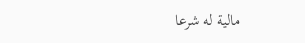مالية له شرعا